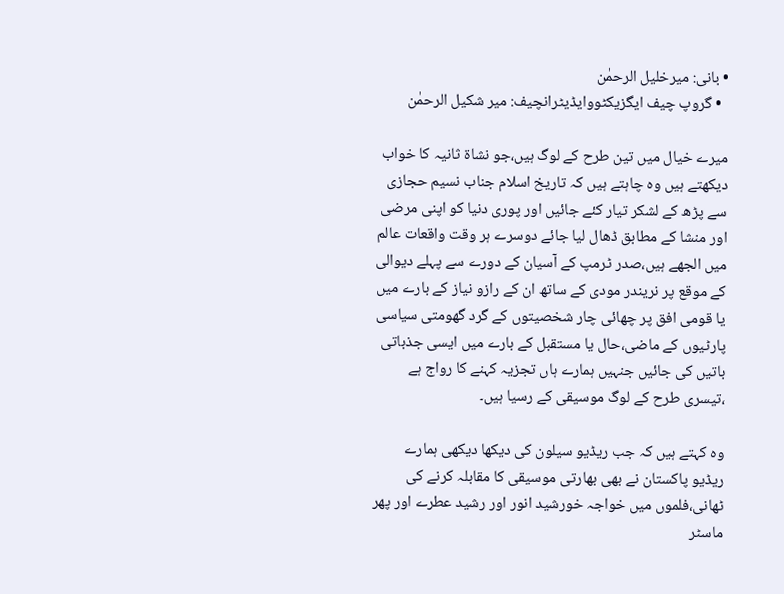• بانی: میرخلیل الرحمٰن
  • گروپ چیف ایگزیکٹووایڈیٹرانچیف: میر شکیل الرحمٰن

میرے خیال میں تین طرح کے لوگ ہیں،جو نشاۃ ثانیہ کا خواب دیکھتے ہیں وہ چاہتے ہیں کہ تاریخ اسلام جناب نسیم حجازی سے پڑھ کے لشکر تیار کئے جائیں اور پوری دنیا کو اپنی مرضی اور منشا کے مطابق ڈھال لیا جائے دوسرے ہر وقت واقعات عالم میں الجھے ہیں،صدر ٹرمپ کے آسیان کے دورے سے پہلے دیوالی کے موقع پر نریندر مودی کے ساتھ ان کے رازو نیاز کے بارے میں یا قومی افق پر چھائی چار شخصیتوں کے گرد گھومتی سیاسی پارٹیوں کے ماضی،حال یا مستقبل کے بارے میں ایسی جذباتی باتیں کی جائیں جنہیں ہمارے ہاں تجزیہ کہنے کا رواج ہے ،تیسری طرح کے لوگ موسیقی کے رسیا ہیں۔

وہ کہتے ہیں کہ جب ریڈیو سیلون کی دیکھا دیکھی ہمارے ریڈیو پاکستان نے بھی بھارتی موسیقی کا مقابلہ کرنے کی ٹھانی،فلموں میں خواجہ خورشید انور اور رشید عطرے اور پھر ماسٹر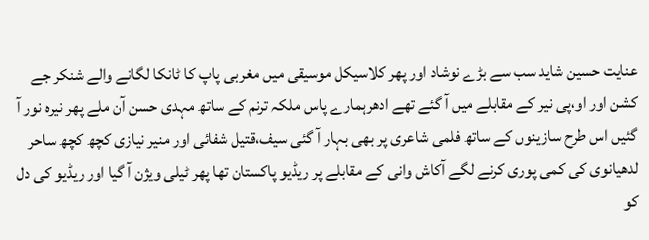عنایت حسین شاید سب سے بڑے نوشاد اور پھر کلاسیکل موسیقی میں مغربی پاپ کا ٹانکا لگانے والے شنکر جے کشن اور او،پی نیر کے مقابلے میں آ گئے تھے ادھرہمارے پاس ملکہ ترنم کے ساتھ مہدی حسن آن ملے پھر نیرہ نور آ گئیں اس طرح سازینوں کے ساتھ فلمی شاعری پر بھی بہار آ گئی سیف،قتیل شفائی اور منیر نیازی کچھ کچھ ساحر لدھیانوی کی کمی پوری کرنے لگے آکاش وانی کے مقابلے پر ریڈیو پاکستان تھا پھر ٹیلی ویژن آ گیا اور ریڈیو کی دل کو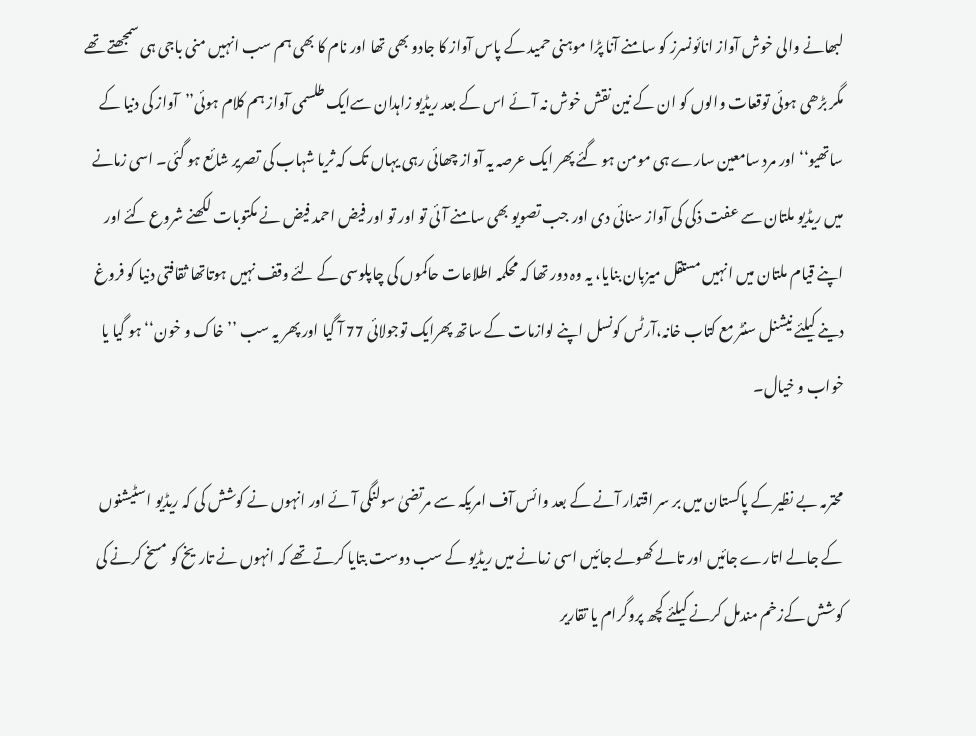لبھانے والی خوش آواز انائونسرز کو سامنے آنا پڑا موہنی حمید کے پاس آواز کا جادو بھی تھا اور نام کا بھی ہم سب انہیں منی باجی ہی سمجھتے تھے مگر بڑھی ہوئی توقعات والوں کو ان کے نین نقش خوش نہ آئے اس کے بعد ریڈیو زاہدان سےایک طلسمی آواز ہم کلام ہوئی’’آواز کی دنیا کے ساتھیو‘‘ اور مرد سامعین سارے ہی مومن ہو گئے پھر ایک عرصہ یہ آواز چھائی رہی یہاں تک کہ ثریا شہاب کی تصریر شائع ہو گئی۔ اسی زمانے میں ریڈیو ملتان سے عفت ذکی کی آواز سنائی دی اور جب تصویو بھی سامنے آئی تو اور تو اور فیض احمد فیض نے مکتوبات لکھنے شروع کئے اور اپنے قیام ملتان میں انہیں مستقل میزبان بنایا، یہ وہ دور تھا کہ محکمہ اطلاعات حاکموں کی چاپلوسی کے لئے وقف نہیں ہوتاتھا ثقافتی دنیا کو فروغ دینے کیلئے نیشنل سنٹر مع کتاب خانہ،آرٹس کونسل اپنے لوازمات کے ساتھ پھرایک توجولائی 77 آ گیا اور پھر یہ سب ’’خاک و خون‘‘ ہو گیا یا خواب و خیال۔

محترمہ بے نظیر کے پاکستان میں بر سر اقتدار آنے کے بعد وائس آف امریکہ سے مرتضیٰ سولنگی آئے اور انہوں نے کوشش کی کہ ریڈیو اسٹیشنوں کے جالے اتارے جائیں اور تالے کھولے جائیں اسی زمانے میں ریڈیو کے سب دوست بتایا کرتے تھے کہ انہوں نے تاریخ کو مسخ کرنے کی کوشش کےزخم مندمل کرنے کیلئے کچھ پروگرام یا تقاریر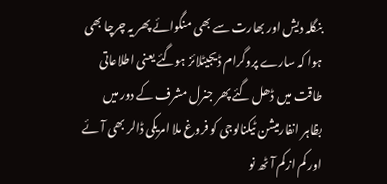بنگلہ دیش اور بھارت سے بھی منگوائے پھر یہ چرچا بھی ہوا کہ سارے پروگرام ڈیجیٹلائز ہوگئے یعنی اطلاعاتی طاقت میں ڈھل گئے پھر جنرل مشرف کے دور میں بظاہر انفارمیشن ٹیکنالوجی کو فروغ ملا امریکی ڈالر بھی آئے اور کم ازکم آٹھ نو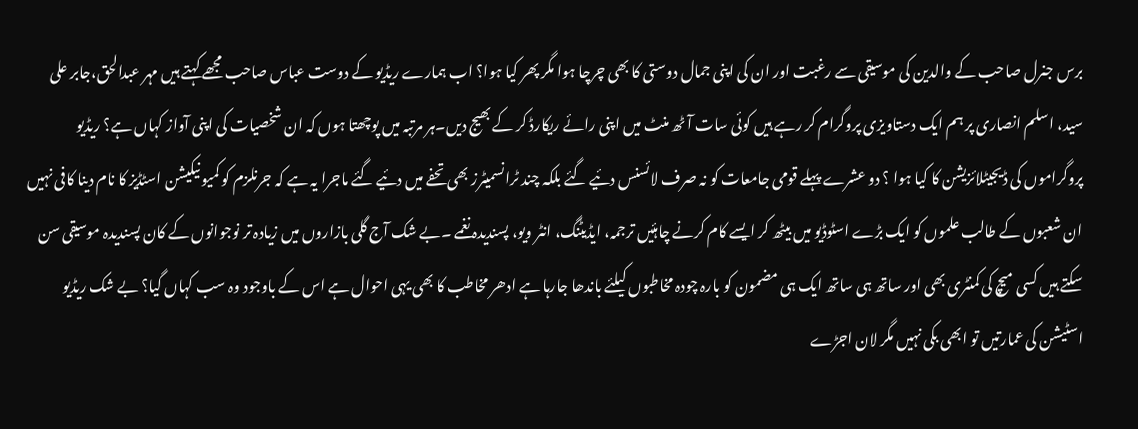برس جنرل صاحب کے والدین کی موسیقی سے رغبت اور ان کی اپنی جمال دوستی کا بھی چرچا ہوا مگر پھر کیا ہوا؟ اب ہمارے ریڈیو کے دوست عباس صاحب مجھے کہتے ہیں مہر عبدالحق،جابر علی سید، اسلم انصاری پر ہم ایک دستاویزی پروگرام کر رہے ہیں کوئی سات آٹھ منٹ میں اپنی رائے ریکارڈ کر کے بھیج دیں۔ہر مرتبہ میں پوچھتا ہوں کہ ان شخصیات کی اپنی آواز کہاں ہے؟ ریڈیو پروگراموں کی ڈیجیٹلائزیشن کا کیا ہوا ؟ دو عشرے پہلے قومی جامعات کو نہ صرف لائسنس دئیے گئے بلکہ چند ٹرانسمیٹرز بھی تحفے میں دئیے گئے ماجرا یہ ہے کہ جرنلزم کو کمیو نیکیشن اسٹڈیز کا نام دینا کافی نہیں ان شعبوں کے طالب علموں کو ایک بڑے اسٹوڈیو میں بیٹھ کر ایسے کام کرنے چاہئیں ترجمہ، ایڈیٹنگ، انٹر ویو، پسندیدہ نغمے ۔بے شک آج گلی بازاروں میں زیادہ تر نوجوانوں کے کان پسندیدہ موسیقی سن سکتے ہیں کسی میچ کی کمنٹری بھی اور ساتھ ہی ساتھ ایک ہی مضمون کو بارہ چودہ مخاطبوں کیلئے باندھا جارہا ہے ادھر مخاطب کا بھی یہی احوال ہے اس کے باوجود وہ سب کہاں گیا؟ بے شک ریڈیو اسٹیشن کی عمارتیں تو ابھی بکی نہیں مگر لان اجڑے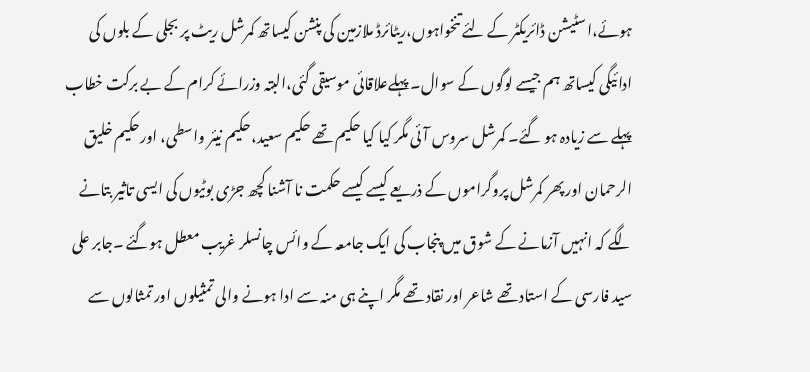ہوئے،اسٹیشن ڈائریکٹر کے لئے تنخواہوں،ریٹائرڈ ملازمین کی پنشن کیساتھ کمرشل ریٹ پر بجلی کے بلوں کی ادائیگی کیساتھ ہم جیسے لوگوں کے سوال۔ پہلےعلاقائی موسیقی گئی،البتہ وزرائے کرام کے بے برکت خطاب پہلے سے زیادہ ہو گئے۔ کمرشل سروس آئی مگر کیا کیا حکیم تھے حکیم سعید،حکیم نیئر واسطی، اورحکیم خلیق الرحمان اور پھر کمرشل پروگراموں کے ذریعے کیسے کیسے حکمت نا آشنا کچھ جڑی بوٹیوں کی ایسی تاثیر بتانے لگے کہ انہیں آزمانے کے شوق میں پنجاب کی ایک جامعہ کے وائس چانسلر غریب معطل ہوگئے ۔جابر علی سید فارسی کے استاد تھے شاعر اور نقاد تھے مگر اپنے ہی منہ سے ادا ہونے والی تمثیلوں اور تمثالوں سے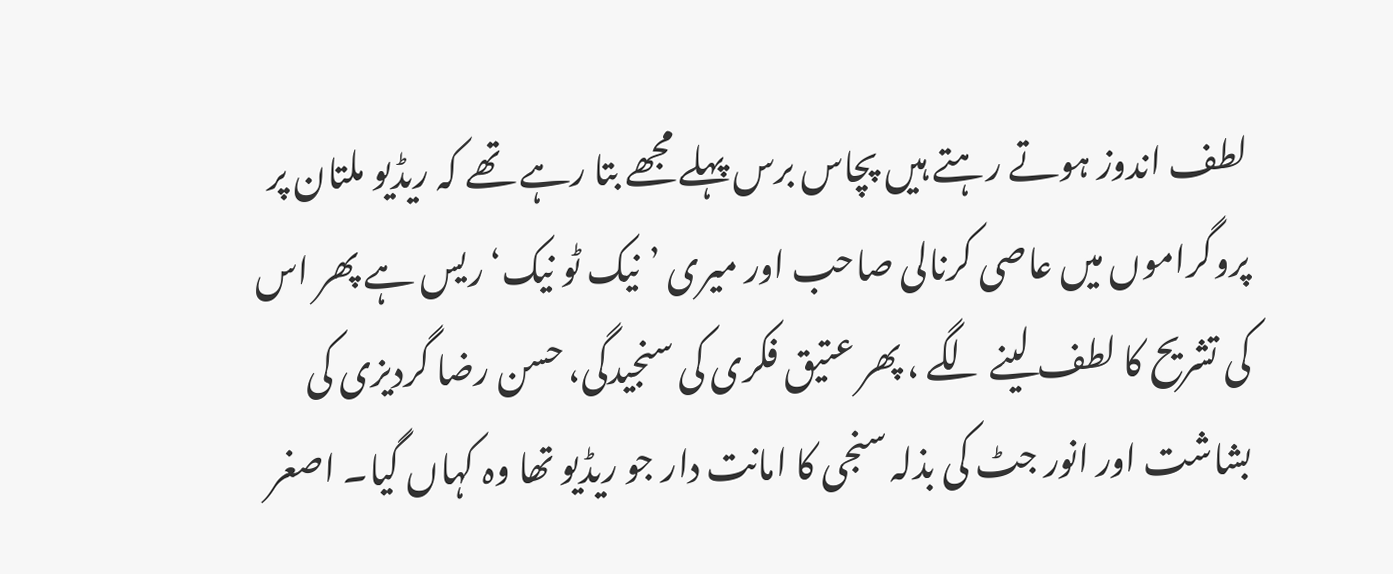لطف اندوز ہوتے رہتے ہیں پچاس برس پہلے مجھے بتا رہے تھے کہ ریڈیو ملتان پر پروگراموں میں عاصی کرنالی صاحب اور میری ’نیک ٹو نیک‘ریس ہے پھر اس کی تشریح کا لطف لینے لگے ، پھر عتیق فکری کی سنجیدگی، حسن رضا گردیزی کی بشاشت اور انور جٹ کی بذلہ سنجی کا امانت دار جو ریڈیو تھا وہ کہاں گیا۔ اصغر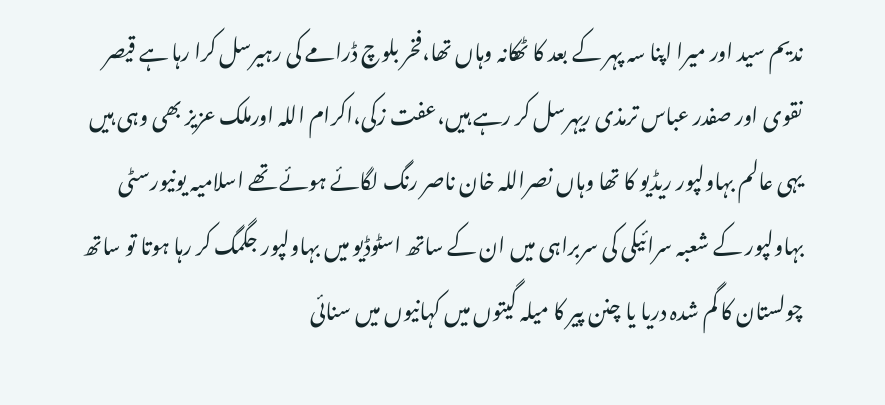ندیم سید اور میرا اپنا سہ پہر کے بعد کا ٹھکانہ وہاں تھا،فخر بلوچ ڈرامے کی رہیرسل کرا رہا ہے قیصر نقوی اور صفدر عباس ترمذی ریہرسل کر رہے ہیں،عفت زکی،اکرام اللہ اورملک عزیز بھی وہی ہیں یہی عالم بہاولپور ریڈیو کا تھا وہاں نصراللہ خان ناصر رنگ لگائے ہوئے تھے اسلامیہ یونیورسٹی بہاولپور کے شعبہ سرائیکی کی سربراہی میں ان کے ساتھ اسٹوڈیو میں بہاولپور جگمگ کر رہا ہوتا تو ساتھ چولستان کا گم شدہ دریا یا چنن پیر کا میلہ گیتوں میں کہانیوں میں سنائی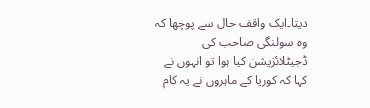دیتا۔ایک واقف حال سے پوچھا کہ وہ سولنگی صاحب کی ڈجیٹلائزیشن کیا ہوا تو انہوں نے کہا کہ کوریا کے ماہروں نے یہ کام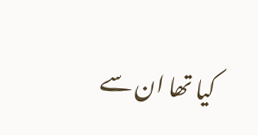کیا تھا ان سے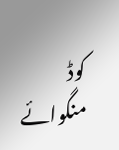کوڈ منگوائے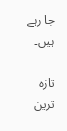جا رہے ہیں۔

تازہ ترین